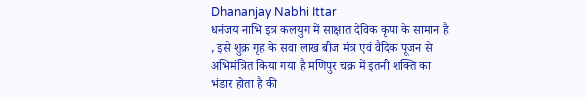Dhananjay Nabhi Ittar
धनंजय नाभि इत्र कलयुग में साक्षात देविक कृपा के सामान है , इसे शुक्र गृह के सवा लाख बीज मंत्र एवं वैदिक पूजन से अभिमंत्रित किया गया है मणिपुर चक्र में इतनी शक्ति का भंडार होता है की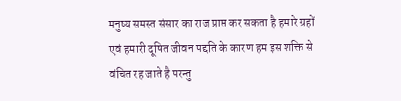मनुष्य समस्त संसार का राज प्राप्त कर सकता है हमारे ग्रहों एवं हमारी दूषित जीवन पद्दति के कारण हम इस शक्ति से वंचित रह जाते है परन्तु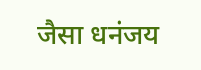जैसा धनंजय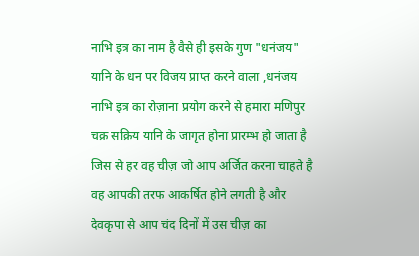नाभि इत्र का नाम है वैसे ही इसके गुण "धनंजय" यानि के धन पर विजय प्राप्त करने वाला ,धनंजय नाभि इत्र का रोज़ाना प्रयोग करने से हमारा मणिपुर चक्र सक्रिय यानि के जागृत होना प्रारम्भ हो जाता है जिस से हर वह चीज़ जो आप अर्जित करना चाहते है वह आपकी तरफ आकर्षित होने लगती है और देवकृपा से आप चंद दिनों में उस चीज़ का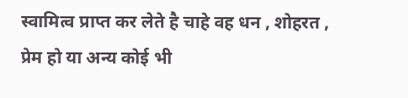स्वामित्व प्राप्त कर लेते है चाहे वह धन , शोहरत , प्रेम हो या अन्य कोई भी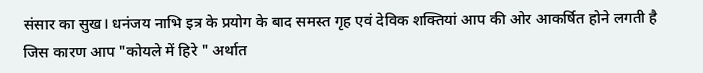संसार का सुख। धनंजय नाभि इत्र के प्रयोग के बाद समस्त गृह एवं देविक शक्तियां आप की ओर आकर्षित होने लगती है जिस कारण आप "कोयले में हिरे " अर्थात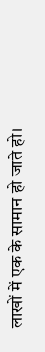लाखों में एक के सामान हो जाते हो।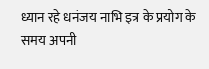ध्यान रहे धनंजय नाभि इत्र के प्रयोग के समय अपनी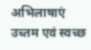अभिलाषाएं उच्तम एवं स्वच्छ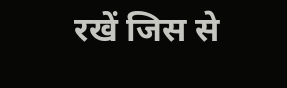रखें जिस से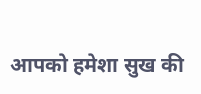आपको हमेशा सुख की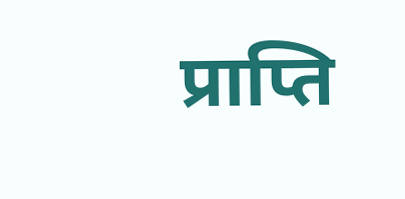प्राप्ति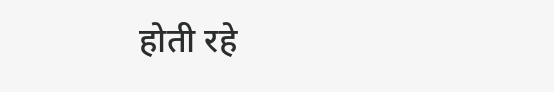होती रहे